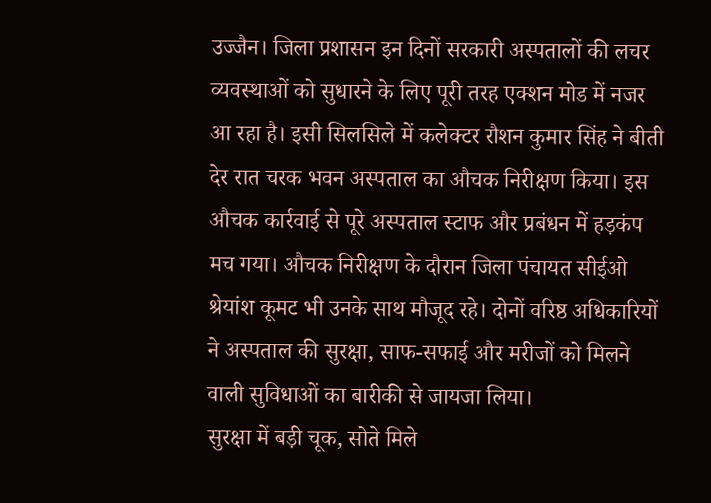उज्जैन। जिला प्रशासन इन दिनों सरकारी अस्पतालों की लचर व्यवस्थाओं को सुधारने के लिए पूरी तरह एक्शन मोड में नजर आ रहा है। इसी सिलसिले में कलेक्टर रौशन कुमार सिंह ने बीती देर रात चरक भवन अस्पताल का औचक निरीक्षण किया। इस औचक कार्रवाई से पूरे अस्पताल स्टाफ और प्रबंधन में हड़कंप मच गया। औचक निरीक्षण के दौरान जिला पंचायत सीईओ श्रेयांश कूमट भी उनके साथ मौजूद रहे। दोनों वरिष्ठ अधिकारियों ने अस्पताल की सुरक्षा, साफ-सफाई और मरीजों को मिलने वाली सुविधाओं का बारीकी से जायजा लिया।
सुरक्षा में बड़ी चूक, सोते मिले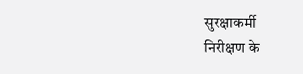सुरक्षाकर्मी
निरीक्षण के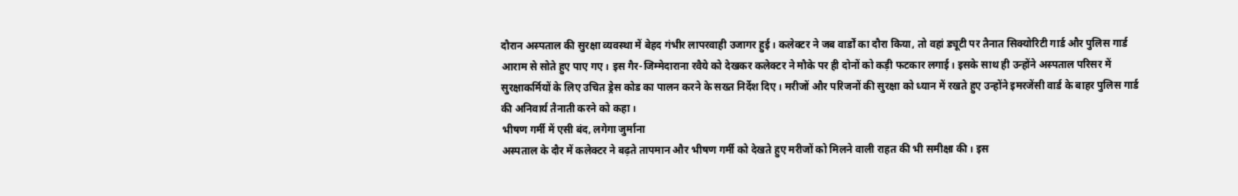दौरान अस्पताल की सुरक्षा व्यवस्था में बेहद गंभीर लापरवाही उजागर हुई। कलेक्टर ने जब वार्डों का दौरा किया, तो वहां ड्यूटी पर तैनात सिक्योरिटी गार्ड और पुलिस गार्ड आराम से सोते हुए पाए गए। इस गैर-जिम्मेदाराना रवैये को देखकर कलेक्टर ने मौके पर ही दोनों को कड़ी फटकार लगाई। इसके साथ ही उन्होंने अस्पताल परिसर में सुरक्षाकर्मियों के लिए उचित ड्रेस कोड का पालन करने के सख्त निर्देश दिए। मरीजों और परिजनों की सुरक्षा को ध्यान में रखते हुए उन्होंने इमरजेंसी वार्ड के बाहर पुलिस गार्ड की अनिवार्य तैनाती करने को कहा।
भीषण गर्मी में एसी बंद, लगेगा जुर्माना
अस्पताल के दौर में कलेक्टर ने बढ़ते तापमान और भीषण गर्मी को देखते हुए मरीजों को मिलने वाली राहत की भी समीक्षा की। इस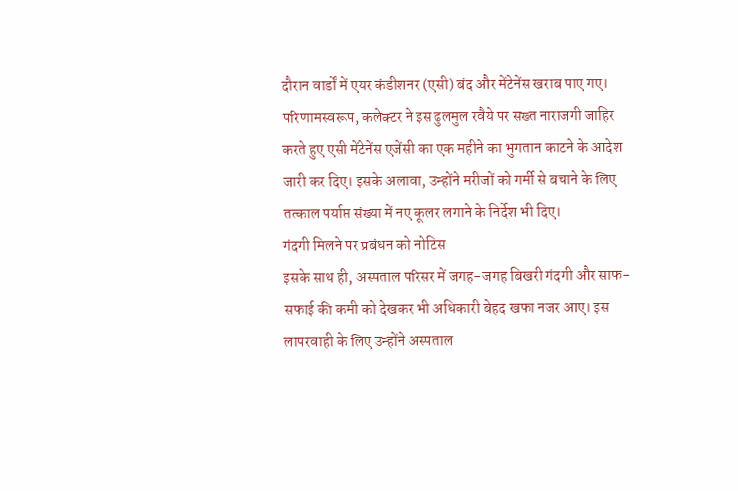दौरान वार्डों में एयर कंडीशनर (एसी) बंद और मेंटेनेंस खराब पाए गए।
परिणामस्वरूप, कलेक्टर ने इस ढुलमुल रवैये पर सख्त नाराजगी जाहिर करते हुए एसी मेंटेनेंस एजेंसी का एक महीने का भुगतान काटने के आदेश जारी कर दिए। इसके अलावा, उन्होंने मरीजों को गर्मी से बचाने के लिए तत्काल पर्याप्त संख्या में नए कूलर लगाने के निर्देश भी दिए।
गंदगी मिलने पर प्रबंधन को नोटिस
इसके साथ ही, अस्पताल परिसर में जगह-जगह बिखरी गंदगी और साफ-सफाई की कमी को देखकर भी अधिकारी बेहद खफा नजर आए। इस लापरवाही के लिए उन्होंने अस्पताल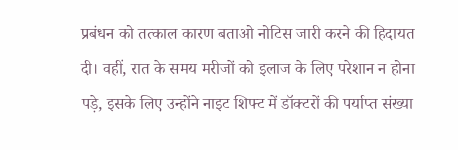प्रबंधन को तत्काल कारण बताओ नोटिस जारी करने की हिदायत दी। वहीं, रात के समय मरीजों को इलाज के लिए परेशान न होना पड़े, इसके लिए उन्होंने नाइट शिफ्ट में डॉक्टरों की पर्याप्त संख्या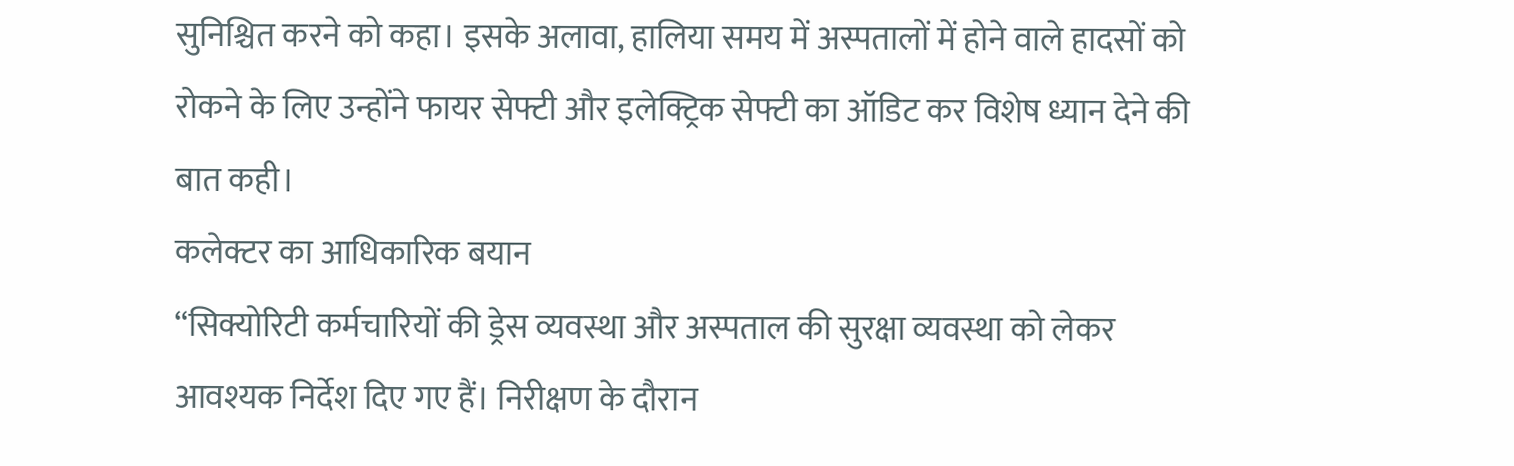सुनिश्चित करने को कहा। इसके अलावा, हालिया समय में अस्पतालों में होने वाले हादसों को रोकने के लिए उन्होंने फायर सेफ्टी और इलेक्ट्रिक सेफ्टी का ऑडिट कर विशेष ध्यान देने की बात कही।
कलेक्टर का आधिकारिक बयान
“सिक्योरिटी कर्मचारियों की ड्रेस व्यवस्था और अस्पताल की सुरक्षा व्यवस्था को लेकर आवश्यक निर्देश दिए गए हैं। निरीक्षण के दौरान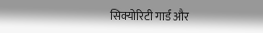सिक्योरिटी गार्ड और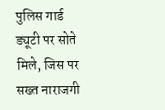पुलिस गार्ड ड्यूटी पर सोते मिले, जिस पर सख्त नाराजगी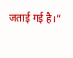जताई गई है।”